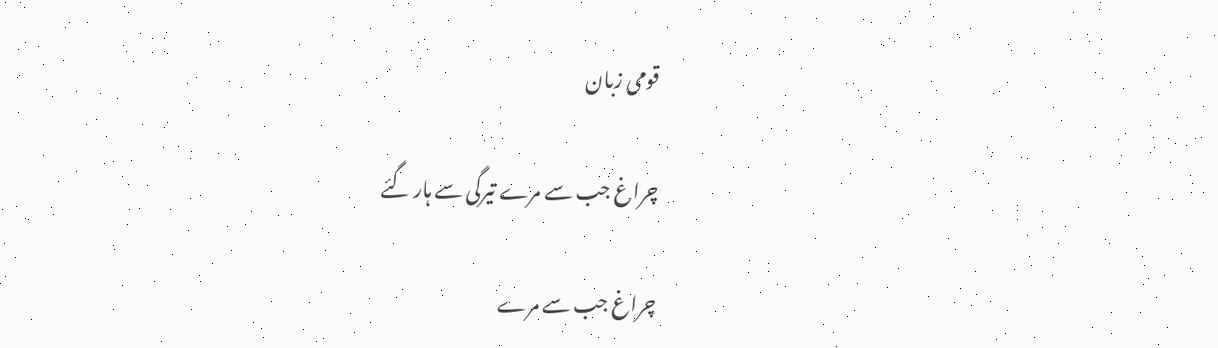قومی زبان

چراغ جب سے مرے تیرگی سے ہار گئے

چراغ جب سے مرے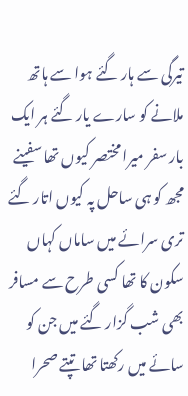تیرگی سے ہار گئے ہوا سے ہاتھ ملانے کو سارے یار گئے ہر ایک بار سفر میرا مختصر کیوں تھا سفینے مجھ کو ہی ساحل پہ کیوں اتار گئے تری سرائے میں ساماں کہاں سکون کا تھا کسی طرح سے مسافر بھی شب گزار گئے میں جن کو سائے میں رکھتا تھا تپتے صحرا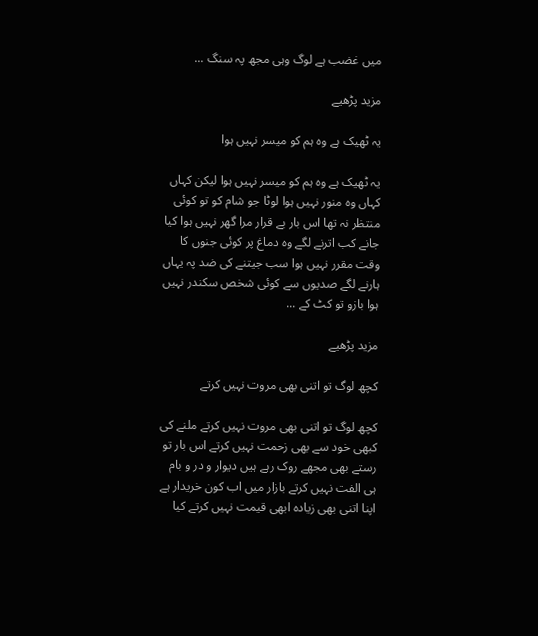میں غضب ہے لوگ وہی مجھ پہ سنگ ...

مزید پڑھیے

یہ ٹھیک ہے وہ ہم کو میسر نہیں ہوا

یہ ٹھیک ہے وہ ہم کو میسر نہیں ہوا لیکن کہاں کہاں وہ منور نہیں ہوا لوٹا جو شام کو تو کوئی منتظر نہ تھا اس بار بے قرار مرا گھر نہیں ہوا کیا جانے کب اترنے لگے وہ دماغ پر کوئی جنوں کا وقت مقرر نہیں ہوا سب جیتنے کی ضد پہ یہاں ہارنے لگے صدیوں سے کوئی شخص سکندر نہیں ہوا بازو تو کٹ کے ...

مزید پڑھیے

کچھ لوگ تو اتنی بھی مروت نہیں کرتے

کچھ لوگ تو اتنی بھی مروت نہیں کرتے ملنے کی کبھی خود سے بھی زحمت نہیں کرتے اس بار تو رستے بھی مجھے روک رہے ہیں دیوار و در و بام ہی الفت نہیں کرتے بازار میں اب کون خریدار ہے اپنا اتنی بھی زیادہ ابھی قیمت نہیں کرتے کیا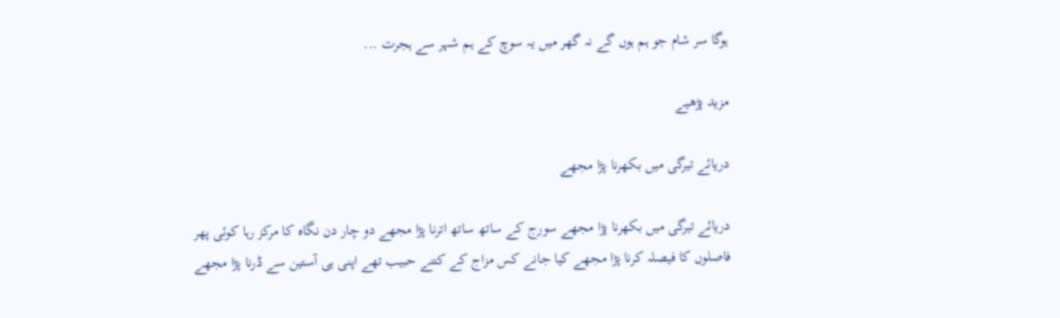ہوگا سر شام جو ہم ہوں گے نہ گھر میں یہ سوچ کے ہم شہر سے ہجرت ...

مزید پڑھیے

دریائے تیرگی میں بکھرنا پڑا مجھے

دریائے تیرگی میں بکھرنا پڑا مجھے سورج کے ساتھ ساتھ اترنا پڑا مجھے دو چار دن نگاہ کا مرکز رہا کوئی پھر فاصلوں کا فیصلہ کرنا پڑا مجھے کیا جانے کس مزاج کے کتنے حبیب تھے اپنی ہی آستین سے ڈرنا پڑا مجھے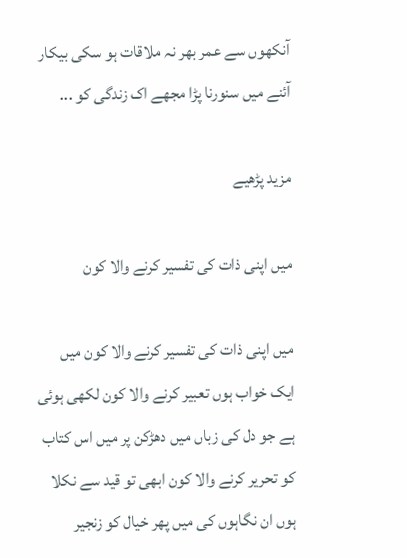آنکھوں سے عمر بھر نہ ملاقات ہو سکی بیکار آئنے میں سنورنا پڑا مجھے اک زندگی کو ...

مزید پڑھیے

میں اپنی ذات کی تفسیر کرنے والا کون

میں اپنی ذات کی تفسیر کرنے والا کون میں ایک خواب ہوں تعبیر کرنے والا کون لکھی ہوئی ہے جو دل کی زباں میں دھڑکن پر میں اس کتاب کو تحریر کرنے والا کون ابھی تو قید سے نکلا ہوں ان نگاہوں کی میں پھر خیال کو زنجیر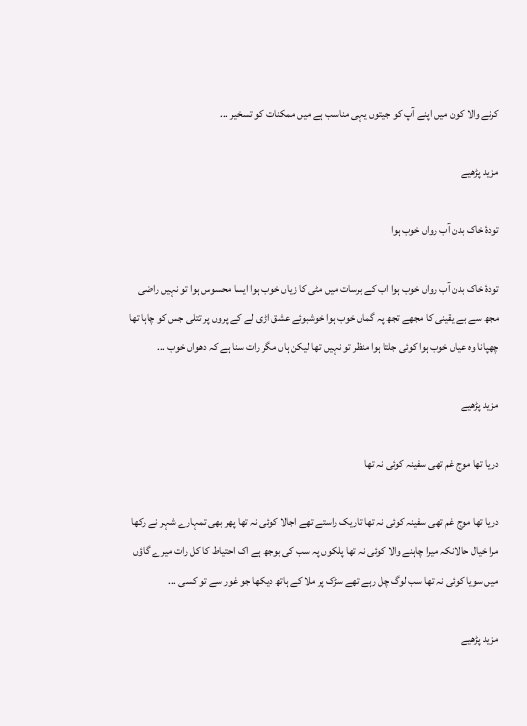کرنے والا کون میں اپنے آپ کو جیتوں یہی مناسب ہے میں ممکنات کو تسخیر ...

مزید پڑھیے

تودۂ خاک بدن آب رواں خوب ہوا

تودۂ خاک بدن آب رواں خوب ہوا اب کے برسات میں مٹی کا زیاں خوب ہوا ایسا محسوس ہوا تو نہیں راضی مجھ سے بے یقینی کا مجھے تجھ پہ گماں خوب ہوا خوشبوئے عشق اڑی لے کے پروں پر تتلی جس کو چاہا تھا چھپانا وہ عیاں خوب ہوا کوئی جلتا ہوا منظر تو نہیں تھا لیکن ہاں مگر رات سنا ہے کہ دھواں خوب ...

مزید پڑھیے

دریا تھا موج غم تھی سفینہ کوئی نہ تھا

دریا تھا موج غم تھی سفینہ کوئی نہ تھا تاریک راستے تھے اجالا کوئی نہ تھا پھر بھی تمہارے شہر نے رکھا مرا خیال حالانکہ میرا چاہنے والا کوئی نہ تھا پلکوں پہ سب کی بوجھ ہے اک احتیاط کا کل رات میرے گاؤں میں سویا کوئی نہ تھا سب لوگ چل رہے تھے سڑک پر ملا کے ہاتھ دیکھا جو غور سے تو کسی ...

مزید پڑھیے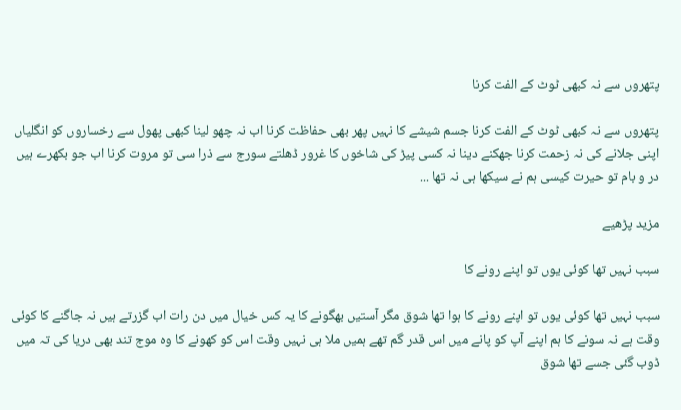پتھروں سے نہ کبھی ٹوٹ کے الفت کرنا

پتھروں سے نہ کبھی ٹوٹ کے الفت کرنا جسم شیشے کا نہیں پھر بھی حفاظت کرنا اب نہ چھو لینا کبھی پھول سے رخساروں کو انگلیاں اپنی جلانے کی نہ زحمت کرنا جھکنے دینا نہ کسی پیڑ کی شاخوں کا غرور ڈھلتے سورج سے ذرا سی تو مروت کرنا اب جو بکھرے ہیں در و بام تو حیرت کیسی ہم نے سیکھا ہی نہ تھا ...

مزید پڑھیے

سبب نہیں تھا کوئی یوں تو اپنے رونے کا

سبب نہیں تھا کوئی یوں تو اپنے رونے کا ہوا تھا شوق مگر آستیں بھگونے کا یہ کس خیال میں دن رات اب گزرتے ہیں نہ جاگنے کا کوئی وقت ہے نہ سونے کا ہم اپنے آپ کو پانے میں اس قدر گم تھے ہمیں ملا ہی نہیں وقت اس کو کھونے کا وہ موج تند بھی دریا کی تہ میں ڈوب گئی جسے تھا شوق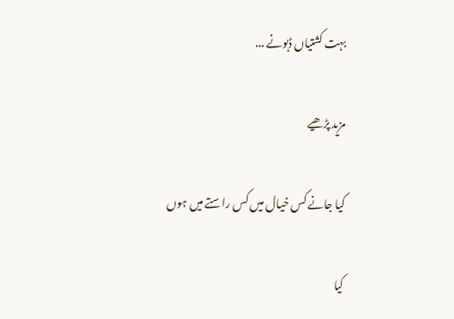بہت کشتیاں ڈبونے ...

مزید پڑھیے

کیا جانے کس خیال میں کس راستے میں ہوں

کیا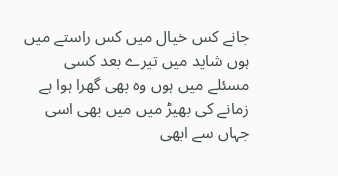جانے کس خیال میں کس راستے میں ہوں شاید میں تیرے بعد کسی مسئلے میں ہوں وہ بھی گھرا ہوا ہے زمانے کی بھیڑ میں میں بھی اسی جہاں سے ابھی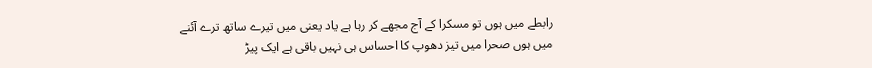رابطے میں ہوں تو مسکرا کے آج مجھے کر رہا ہے یاد یعنی میں تیرے ساتھ ترے آئنے میں ہوں صحرا میں تیز دھوپ کا احساس ہی نہیں باقی ہے ایک پیڑ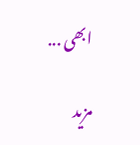ابھی ...

مزید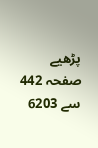پڑھیے
صفحہ 442 سے 6203